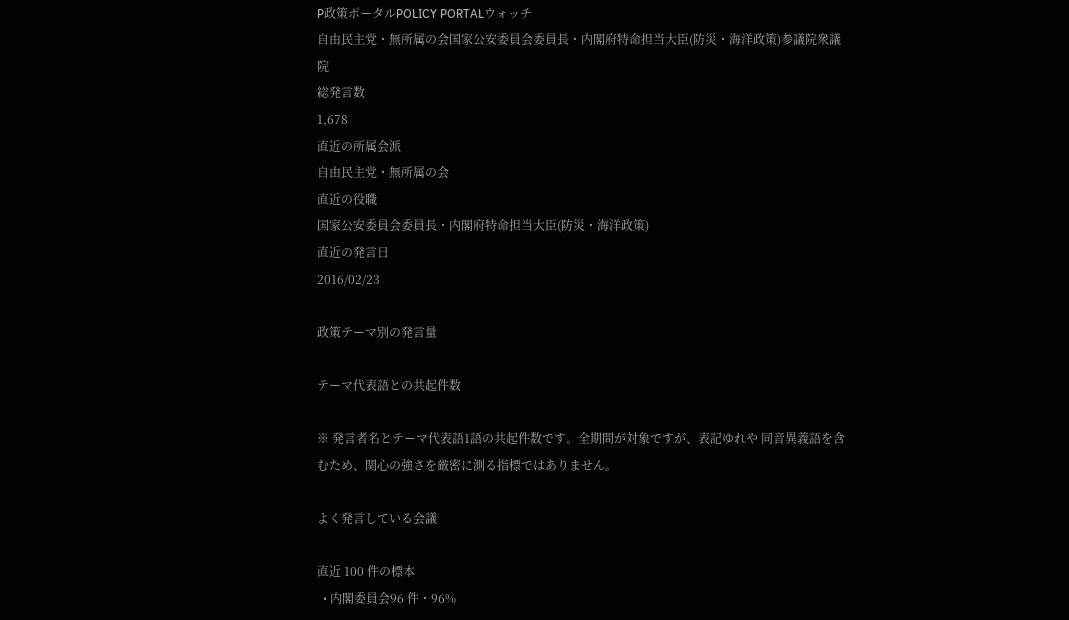P政策ポータルPOLICY PORTALウォッチ
自由民主党・無所属の会国家公安委員会委員長・内閣府特命担当大臣(防災・海洋政策)参議院衆議院
総発言数
1,678
直近の所属会派
自由民主党・無所属の会
直近の役職
国家公安委員会委員長・内閣府特命担当大臣(防災・海洋政策)
直近の発言日
2016/02/23

政策テーマ別の発言量

テーマ代表語との共起件数

※ 発言者名とテーマ代表語1語の共起件数です。全期間が対象ですが、表記ゆれや 同音異義語を含むため、関心の強さを厳密に測る指標ではありません。

よく発言している会議

直近 100 件の標本
  • 内閣委員会96 件・96%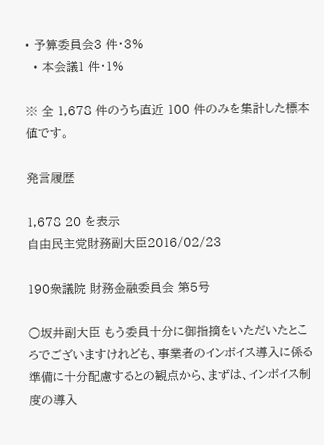• 予算委員会3 件・3%
  • 本会議1 件・1%

※ 全 1,678 件のうち直近 100 件のみを集計した標本値です。

発言履歴

1,678 20 を表示
自由民主党財務副大臣2016/02/23

190衆議院 財務金融委員会 第5号

○坂井副大臣 もう委員十分に御指摘をいただいたところでございますけれども、事業者のインボイス導入に係る準備に十分配慮するとの観点から、まずは、インボイス制度の導入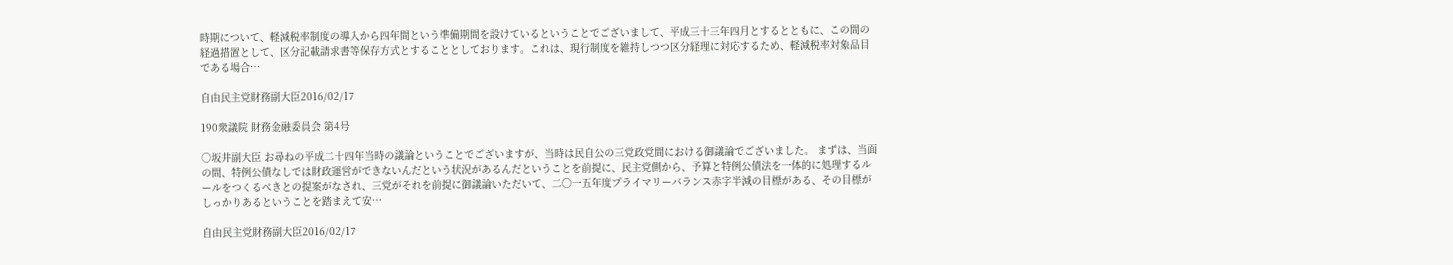時期について、軽減税率制度の導入から四年間という準備期間を設けているということでございまして、平成三十三年四月とするとともに、この間の経過措置として、区分記載請求書等保存方式とすることとしております。これは、現行制度を維持しつつ区分経理に対応するため、軽減税率対象品目である場合…

自由民主党財務副大臣2016/02/17

190衆議院 財務金融委員会 第4号

○坂井副大臣 お尋ねの平成二十四年当時の議論ということでございますが、当時は民自公の三党政党間における御議論でございました。 まずは、当面の間、特例公債なしでは財政運営ができないんだという状況があるんだということを前提に、民主党側から、予算と特例公債法を一体的に処理するルールをつくるべきとの提案がなされ、三党がそれを前提に御議論いただいて、二〇一五年度プライマリーバランス赤字半減の目標がある、その目標がしっかりあるということを踏まえて安…

自由民主党財務副大臣2016/02/17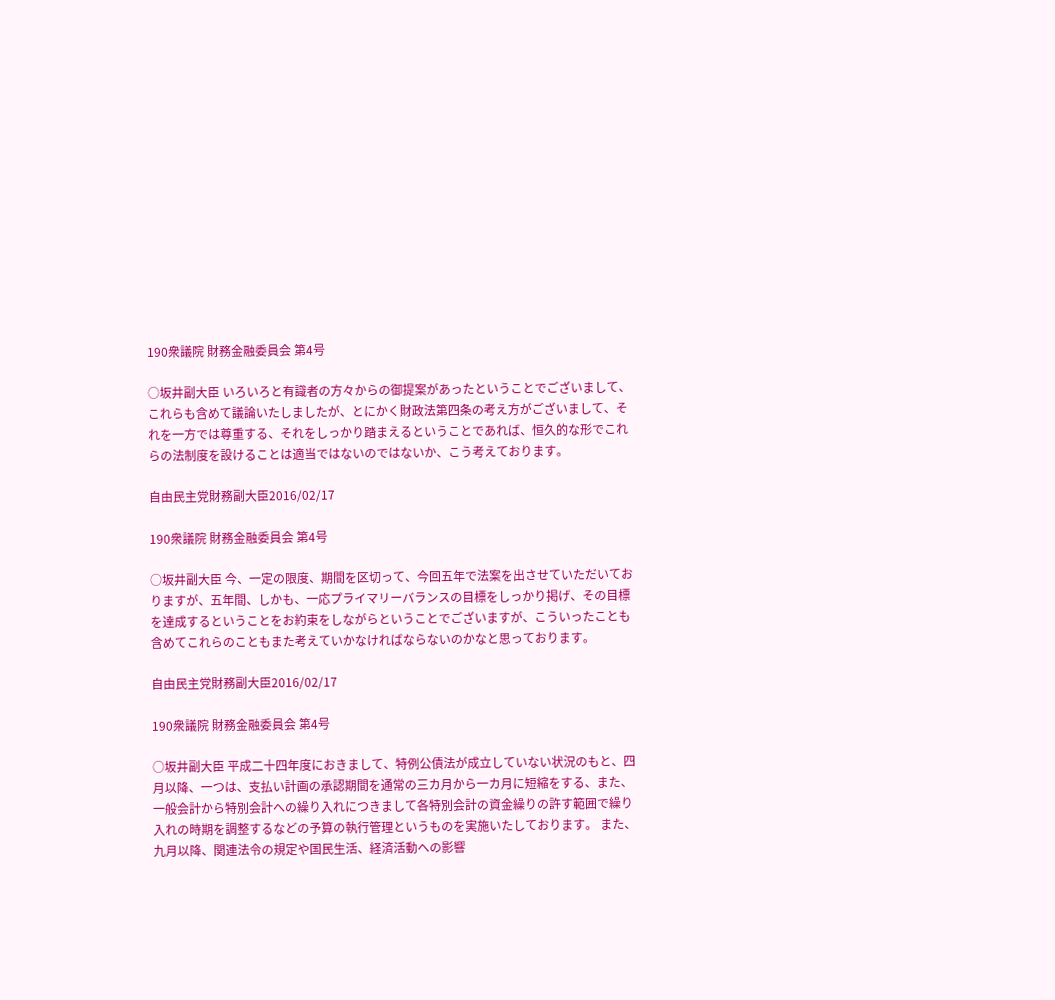190衆議院 財務金融委員会 第4号

○坂井副大臣 いろいろと有識者の方々からの御提案があったということでございまして、これらも含めて議論いたしましたが、とにかく財政法第四条の考え方がございまして、それを一方では尊重する、それをしっかり踏まえるということであれば、恒久的な形でこれらの法制度を設けることは適当ではないのではないか、こう考えております。

自由民主党財務副大臣2016/02/17

190衆議院 財務金融委員会 第4号

○坂井副大臣 今、一定の限度、期間を区切って、今回五年で法案を出させていただいておりますが、五年間、しかも、一応プライマリーバランスの目標をしっかり掲げ、その目標を達成するということをお約束をしながらということでございますが、こういったことも含めてこれらのこともまた考えていかなければならないのかなと思っております。

自由民主党財務副大臣2016/02/17

190衆議院 財務金融委員会 第4号

○坂井副大臣 平成二十四年度におきまして、特例公債法が成立していない状況のもと、四月以降、一つは、支払い計画の承認期間を通常の三カ月から一カ月に短縮をする、また、一般会計から特別会計への繰り入れにつきまして各特別会計の資金繰りの許す範囲で繰り入れの時期を調整するなどの予算の執行管理というものを実施いたしております。 また、九月以降、関連法令の規定や国民生活、経済活動への影響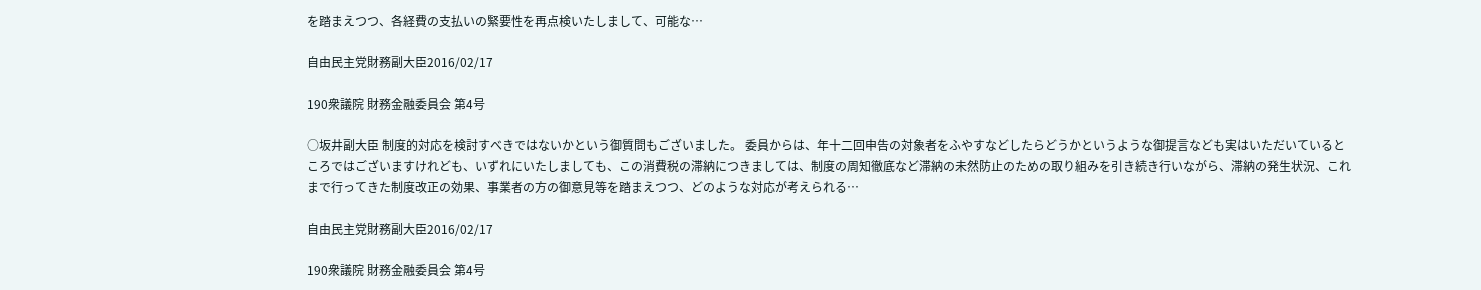を踏まえつつ、各経費の支払いの緊要性を再点検いたしまして、可能な…

自由民主党財務副大臣2016/02/17

190衆議院 財務金融委員会 第4号

○坂井副大臣 制度的対応を検討すべきではないかという御質問もございました。 委員からは、年十二回申告の対象者をふやすなどしたらどうかというような御提言なども実はいただいているところではございますけれども、いずれにいたしましても、この消費税の滞納につきましては、制度の周知徹底など滞納の未然防止のための取り組みを引き続き行いながら、滞納の発生状況、これまで行ってきた制度改正の効果、事業者の方の御意見等を踏まえつつ、どのような対応が考えられる…

自由民主党財務副大臣2016/02/17

190衆議院 財務金融委員会 第4号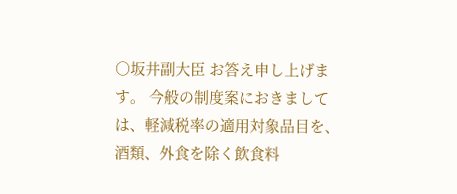○坂井副大臣 お答え申し上げます。 今般の制度案におきましては、軽減税率の適用対象品目を、酒類、外食を除く飲食料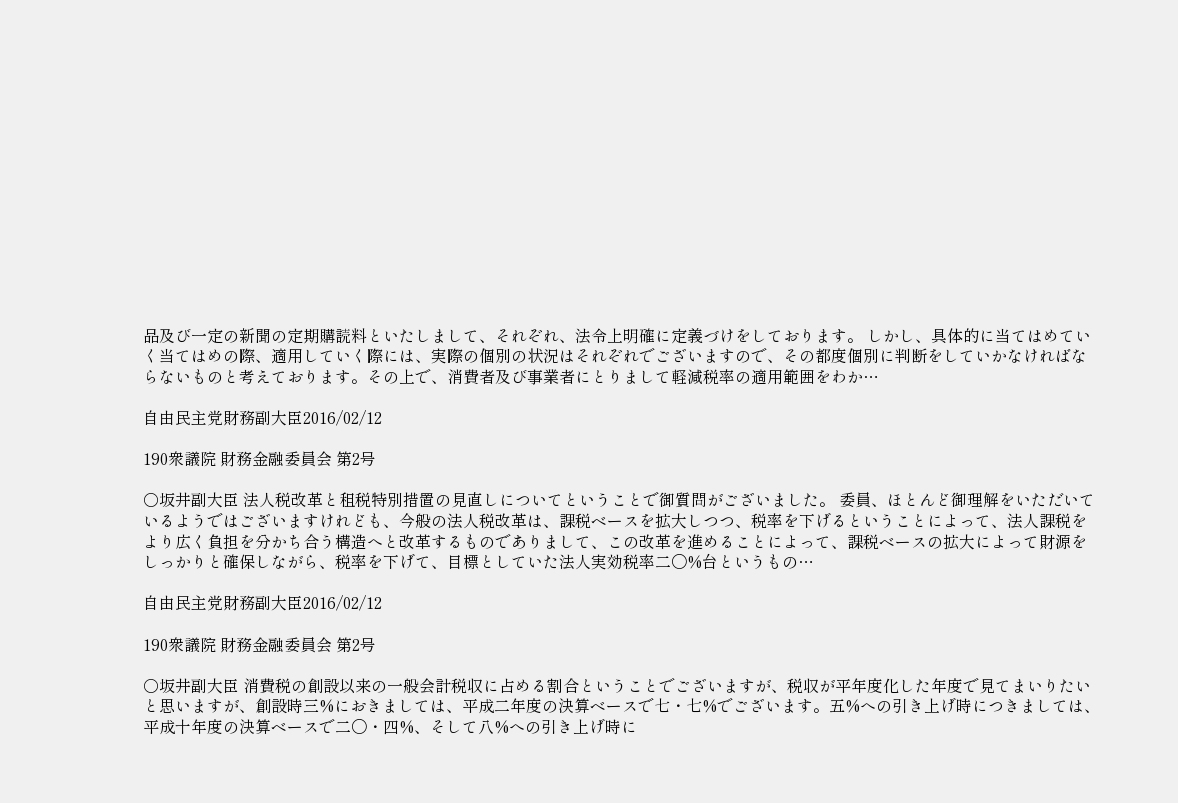品及び一定の新聞の定期購読料といたしまして、それぞれ、法令上明確に定義づけをしております。 しかし、具体的に当てはめていく当てはめの際、適用していく際には、実際の個別の状況はそれぞれでございますので、その都度個別に判断をしていかなければならないものと考えております。その上で、消費者及び事業者にとりまして軽減税率の適用範囲をわか…

自由民主党財務副大臣2016/02/12

190衆議院 財務金融委員会 第2号

○坂井副大臣 法人税改革と租税特別措置の見直しについてということで御質問がございました。 委員、ほとんど御理解をいただいているようではございますけれども、今般の法人税改革は、課税ベースを拡大しつつ、税率を下げるということによって、法人課税をより広く負担を分かち合う構造へと改革するものでありまして、この改革を進めることによって、課税ベースの拡大によって財源をしっかりと確保しながら、税率を下げて、目標としていた法人実効税率二〇%台というもの…

自由民主党財務副大臣2016/02/12

190衆議院 財務金融委員会 第2号

○坂井副大臣 消費税の創設以来の一般会計税収に占める割合ということでございますが、税収が平年度化した年度で見てまいりたいと思いますが、創設時三%におきましては、平成二年度の決算ベースで七・七%でございます。五%への引き上げ時につきましては、平成十年度の決算ベースで二〇・四%、そして八%への引き上げ時に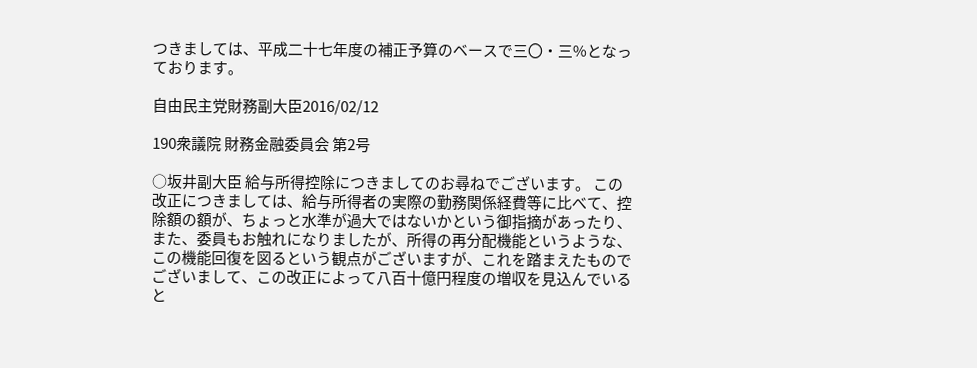つきましては、平成二十七年度の補正予算のベースで三〇・三%となっております。

自由民主党財務副大臣2016/02/12

190衆議院 財務金融委員会 第2号

○坂井副大臣 給与所得控除につきましてのお尋ねでございます。 この改正につきましては、給与所得者の実際の勤務関係経費等に比べて、控除額の額が、ちょっと水準が過大ではないかという御指摘があったり、また、委員もお触れになりましたが、所得の再分配機能というような、この機能回復を図るという観点がございますが、これを踏まえたものでございまして、この改正によって八百十億円程度の増収を見込んでいると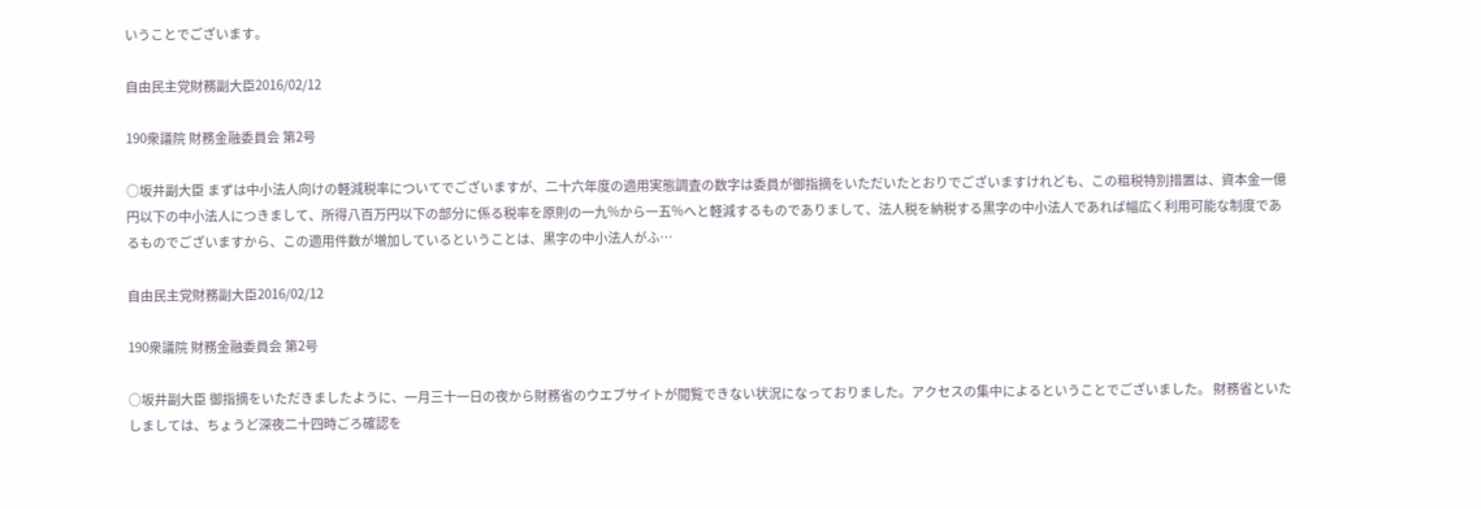いうことでございます。

自由民主党財務副大臣2016/02/12

190衆議院 財務金融委員会 第2号

○坂井副大臣 まずは中小法人向けの軽減税率についてでございますが、二十六年度の適用実態調査の数字は委員が御指摘をいただいたとおりでございますけれども、この租税特別措置は、資本金一億円以下の中小法人につきまして、所得八百万円以下の部分に係る税率を原則の一九%から一五%へと軽減するものでありまして、法人税を納税する黒字の中小法人であれば幅広く利用可能な制度であるものでございますから、この適用件数が増加しているということは、黒字の中小法人がふ…

自由民主党財務副大臣2016/02/12

190衆議院 財務金融委員会 第2号

○坂井副大臣 御指摘をいただきましたように、一月三十一日の夜から財務省のウエブサイトが閲覧できない状況になっておりました。アクセスの集中によるということでございました。 財務省といたしましては、ちょうど深夜二十四時ごろ確認を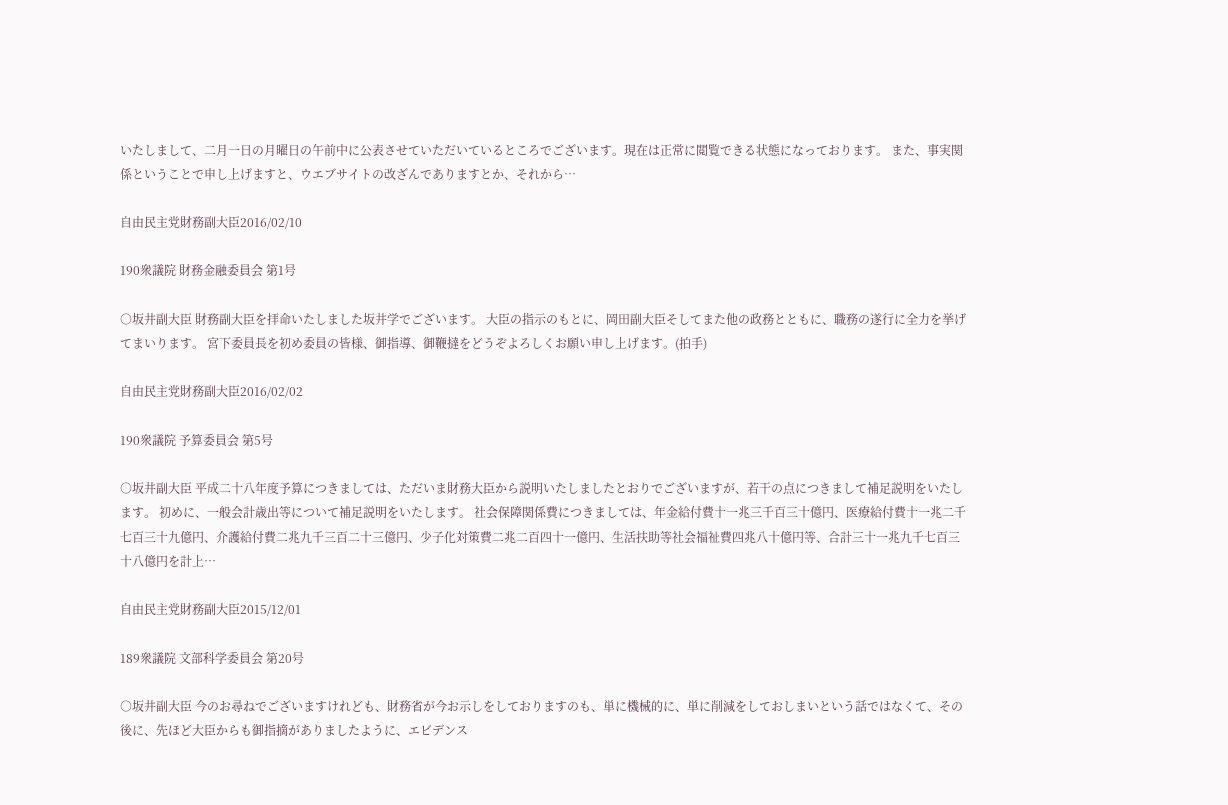いたしまして、二月一日の月曜日の午前中に公表させていただいているところでございます。現在は正常に閲覧できる状態になっております。 また、事実関係ということで申し上げますと、ウエブサイトの改ざんでありますとか、それから…

自由民主党財務副大臣2016/02/10

190衆議院 財務金融委員会 第1号

○坂井副大臣 財務副大臣を拝命いたしました坂井学でございます。 大臣の指示のもとに、岡田副大臣そしてまた他の政務とともに、職務の遂行に全力を挙げてまいります。 宮下委員長を初め委員の皆様、御指導、御鞭撻をどうぞよろしくお願い申し上げます。(拍手)

自由民主党財務副大臣2016/02/02

190衆議院 予算委員会 第5号

○坂井副大臣 平成二十八年度予算につきましては、ただいま財務大臣から説明いたしましたとおりでございますが、若干の点につきまして補足説明をいたします。 初めに、一般会計歳出等について補足説明をいたします。 社会保障関係費につきましては、年金給付費十一兆三千百三十億円、医療給付費十一兆二千七百三十九億円、介護給付費二兆九千三百二十三億円、少子化対策費二兆二百四十一億円、生活扶助等社会福祉費四兆八十億円等、合計三十一兆九千七百三十八億円を計上…

自由民主党財務副大臣2015/12/01

189衆議院 文部科学委員会 第20号

○坂井副大臣 今のお尋ねでございますけれども、財務省が今お示しをしておりますのも、単に機械的に、単に削減をしておしまいという話ではなくて、その後に、先ほど大臣からも御指摘がありましたように、エビデンス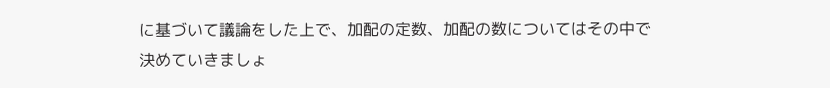に基づいて議論をした上で、加配の定数、加配の数についてはその中で決めていきましょ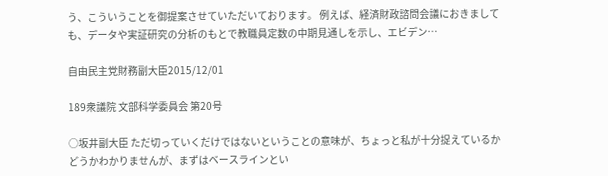う、こういうことを御提案させていただいております。 例えば、経済財政諮問会議におきましても、データや実証研究の分析のもとで教職員定数の中期見通しを示し、エビデン…

自由民主党財務副大臣2015/12/01

189衆議院 文部科学委員会 第20号

○坂井副大臣 ただ切っていくだけではないということの意味が、ちょっと私が十分捉えているかどうかわかりませんが、まずはベースラインとい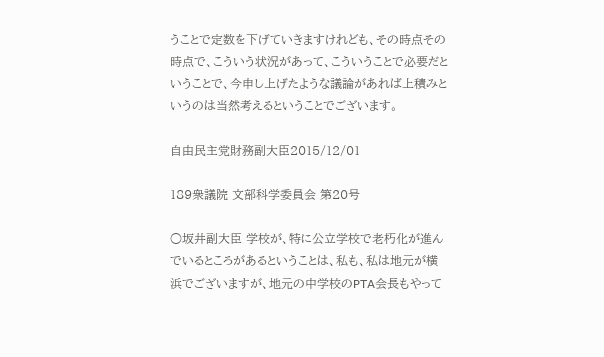うことで定数を下げていきますけれども、その時点その時点で、こういう状況があって、こういうことで必要だということで、今申し上げたような議論があれば上積みというのは当然考えるということでございます。

自由民主党財務副大臣2015/12/01

189衆議院 文部科学委員会 第20号

○坂井副大臣 学校が、特に公立学校で老朽化が進んでいるところがあるということは、私も、私は地元が横浜でございますが、地元の中学校のPTA会長もやって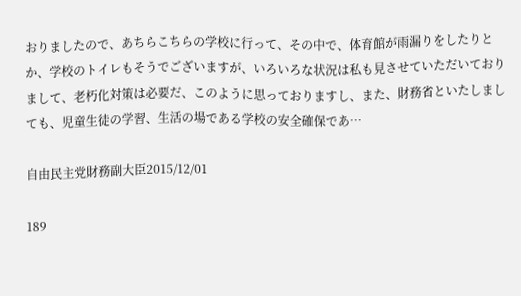おりましたので、あちらこちらの学校に行って、その中で、体育館が雨漏りをしたりとか、学校のトイレもそうでございますが、いろいろな状況は私も見させていただいておりまして、老朽化対策は必要だ、このように思っておりますし、また、財務省といたしましても、児童生徒の学習、生活の場である学校の安全確保であ…

自由民主党財務副大臣2015/12/01

189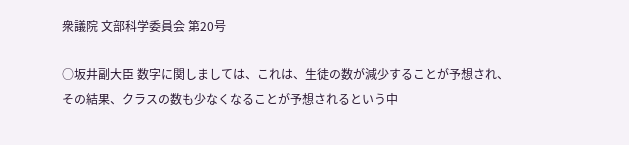衆議院 文部科学委員会 第20号

○坂井副大臣 数字に関しましては、これは、生徒の数が減少することが予想され、その結果、クラスの数も少なくなることが予想されるという中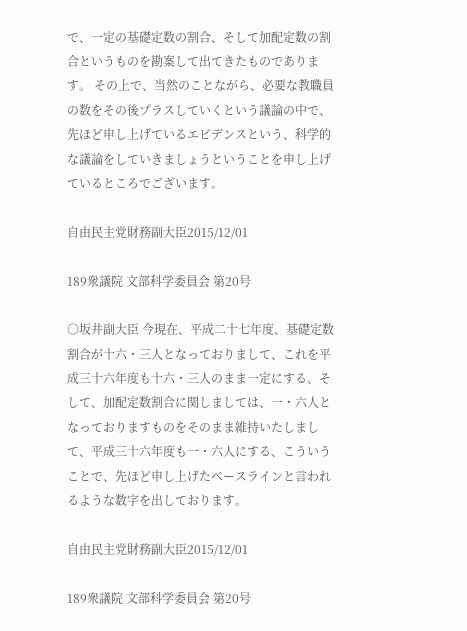で、一定の基礎定数の割合、そして加配定数の割合というものを勘案して出てきたものであります。 その上で、当然のことながら、必要な教職員の数をその後プラスしていくという議論の中で、先ほど申し上げているエビデンスという、科学的な議論をしていきましょうということを申し上げているところでございます。

自由民主党財務副大臣2015/12/01

189衆議院 文部科学委員会 第20号

○坂井副大臣 今現在、平成二十七年度、基礎定数割合が十六・三人となっておりまして、これを平成三十六年度も十六・三人のまま一定にする、そして、加配定数割合に関しましては、一・六人となっておりますものをそのまま維持いたしまして、平成三十六年度も一・六人にする、こういうことで、先ほど申し上げたベースラインと言われるような数字を出しております。

自由民主党財務副大臣2015/12/01

189衆議院 文部科学委員会 第20号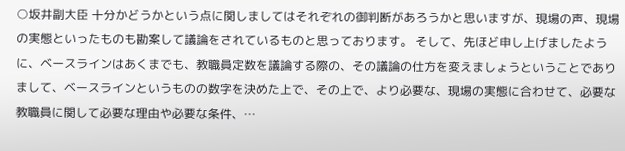○坂井副大臣 十分かどうかという点に関しましてはそれぞれの御判断があろうかと思いますが、現場の声、現場の実態といったものも勘案して議論をされているものと思っております。 そして、先ほど申し上げましたように、ベースラインはあくまでも、教職員定数を議論する際の、その議論の仕方を変えましょうということでありまして、ベースラインというものの数字を決めた上で、その上で、より必要な、現場の実態に合わせて、必要な教職員に関して必要な理由や必要な条件、…